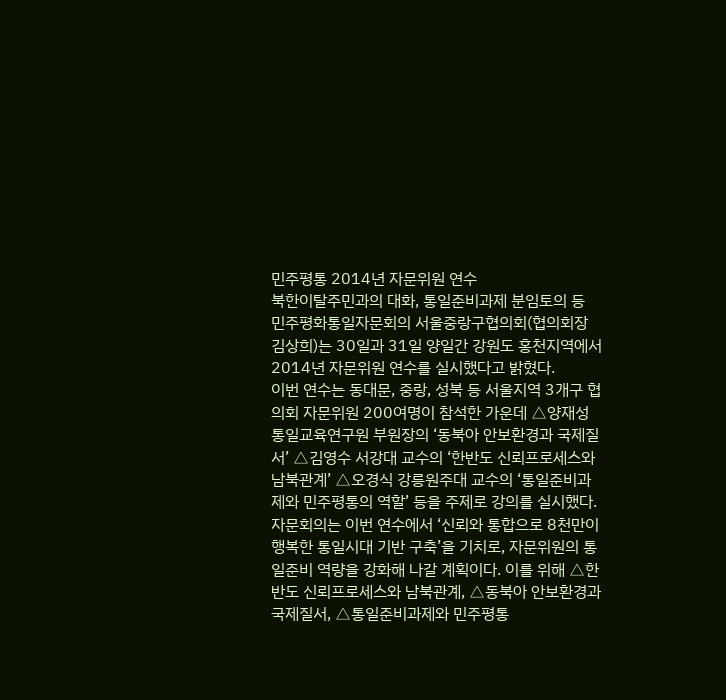민주평통 2014년 자문위원 연수
북한이탈주민과의 대화, 통일준비과제 분임토의 등
민주평화통일자문회의 서울중랑구협의회(협의회장 김상희)는 30일과 31일 양일간 강원도 홍천지역에서 2014년 자문위원 연수를 실시했다고 밝혔다.
이번 연수는 동대문, 중랑, 성북 등 서울지역 3개구 협의회 자문위원 200여명이 참석한 가운데 △양재성 통일교육연구원 부원장의 ‘동북아 안보환경과 국제질서’ △김영수 서강대 교수의 ‘한반도 신뢰프로세스와 남북관계’ △오경식 강릉원주대 교수의 ‘통일준비과제와 민주평통의 역할’ 등을 주제로 강의를 실시했다.
자문회의는 이번 연수에서 ‘신뢰와 통합으로 8천만이 행복한 통일시대 기반 구축’을 기치로, 자문위원의 통일준비 역량을 강화해 나갈 계획이다. 이를 위해 △한반도 신뢰프로세스와 남북관계, △동북아 안보환경과 국제질서, △통일준비과제와 민주평통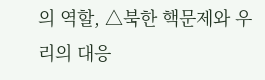의 역할, △북한 핵문제와 우리의 대응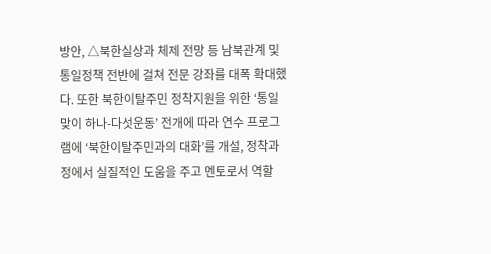방안, △북한실상과 체제 전망 등 남북관계 및 통일정책 전반에 걸쳐 전문 강좌를 대폭 확대했다. 또한 북한이탈주민 정착지원을 위한 ‘통일맞이 하나-다섯운동’ 전개에 따라 연수 프로그램에 ‘북한이탈주민과의 대화’를 개설, 정착과정에서 실질적인 도움을 주고 멘토로서 역할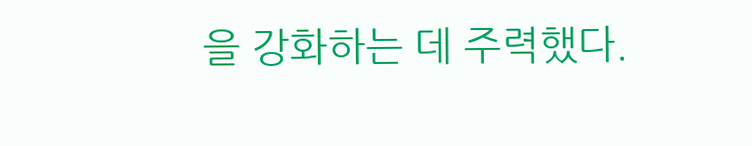을 강화하는 데 주력했다.